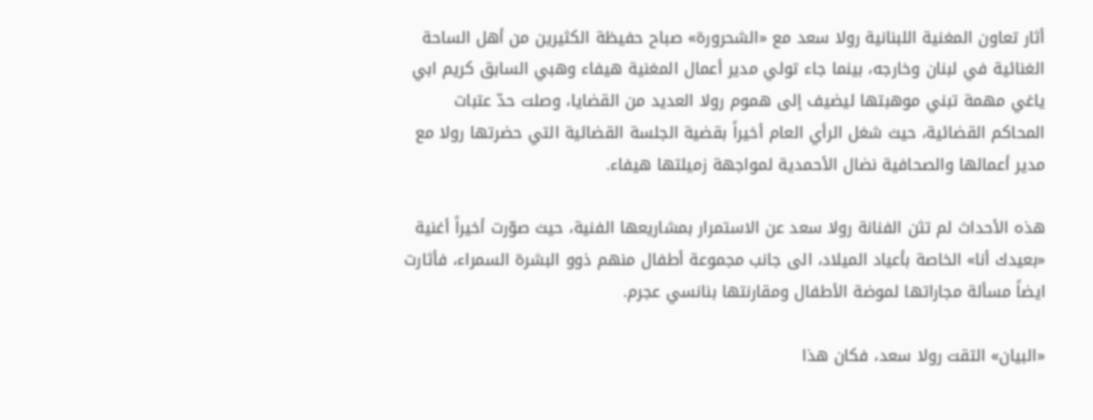أثار تعاون المغنية اللبنانية رولا سعد مع «الشحرورة» صباح حفيظة الكثيرين من أهل الساحة الغنائية في لبنان وخارجه، بينما جاء تولي مدير أعمال المغنية هيفاء وهبي السابق كريم ابي ياغي مهمة تبني موهبتها ليضيف إلى هموم رولا العديد من القضايا، وصلت حدّ عتبات المحاكم القضائية، حيث شغل الرأي العام أخيراً بقضية الجلسة القضائية التي حضرتها رولا مع مدير أعمالها والصحافية نضال الأحمدية لمواجهة زميلتها هيفاء.

هذه الأحداث لم تثن الفنانة رولا سعد عن الاستمرار بمشاريعها الفنية، حيث صوّرت أخيراً أغنية «بعيدك أنا» الخاصة بأعياد الميلاد، الى جانب مجموعة أطفال منهم ذوو البشرة السمراء، فأثارت ايضاً مسألة مجاراتها لموضة الأطفال ومقارنتها بنانسي عجرم.

«البيان» التقت رولا سعد، فكان هذا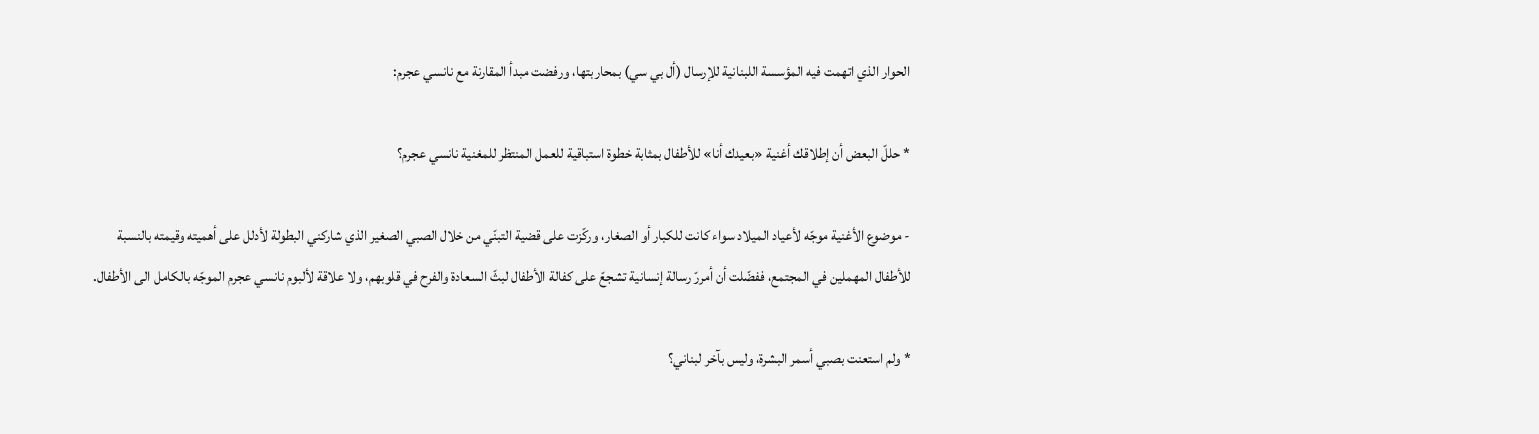الحوار الذي اتهمت فيه المؤسسة اللبنانية للإرسال (أل بي سي) بمحاربتها، ورفضت مبدأ المقارنة مع نانسي عجرم:

* حللّ البعض أن إطلاقك أغنية «بعيدك أنا» للأطفال بمثابة خطوة استباقية للعمل المنتظر للمغنية نانسي عجرم؟

- موضوع الأغنية موجّه لأعياد الميلاد سواء كانت للكبار أو الصغار، وركّزت على قضية التبنّي من خلال الصبي الصغير الذي شاركني البطولة لأدلل على أهميته وقيمته بالنسبة للأطفال المهملين في المجتمع، ففضّلت أن أمررّ رسالة إنسانية تشجعّ على كفالة الأطفال لبثّ السعادة والفرح في قلوبهم، ولا علاقة لألبوم نانسي عجرم الموجّه بالكامل الى الأطفال.

* ولم استعنت بصبي أسمر البشرة، وليس بآخر لبناني؟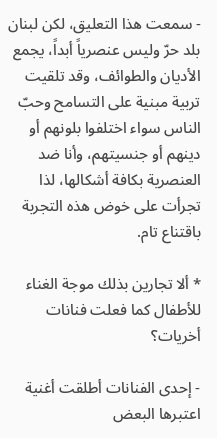- سمعت هذا التعليق، لكن لبنان بلد حرّ وليس عنصرياً أبداً، يجمع الأديان والطوائف، وقد تلقيت تربية مبنية على التسامح وحبّ الناس سواء اختلفوا بلونهم أو دينهم أو جنسيتهم، وأنا ضد العنصرية بكافة أشكالها، لذا تجرأت على خوض هذه التجربة باقتناع تام.

* ألا تجارين بذلك موجة الغناء للأطفال كما فعلت فنانات أخريات؟

- إحدى الفنانات أطلقت أغنية اعتبرها البعض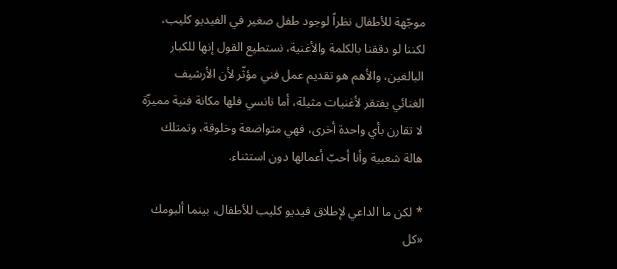موجّهة للأطفال نظراً لوجود طفل صغير في الفيديو كليب، لكننا لو دققنا بالكلمة والأغنية، نستطيع القول إنها للكبار البالغين، والأهم هو تقديم عمل فني مؤثّر لأن الأرشيف الغنائي يفتقر لأغنيات مثيلة، أما نانسي فلها مكانة فنية مميزّة لا تقارن بأي واحدة أخرى، فهي متواضعة وخلوقة، وتمتلك هالة شعبية وأنا أحبّ أعمالها دون استثناء.

* لكن ما الداعي لإطلاق فيديو كليب للأطفال، بينما ألبومك «كل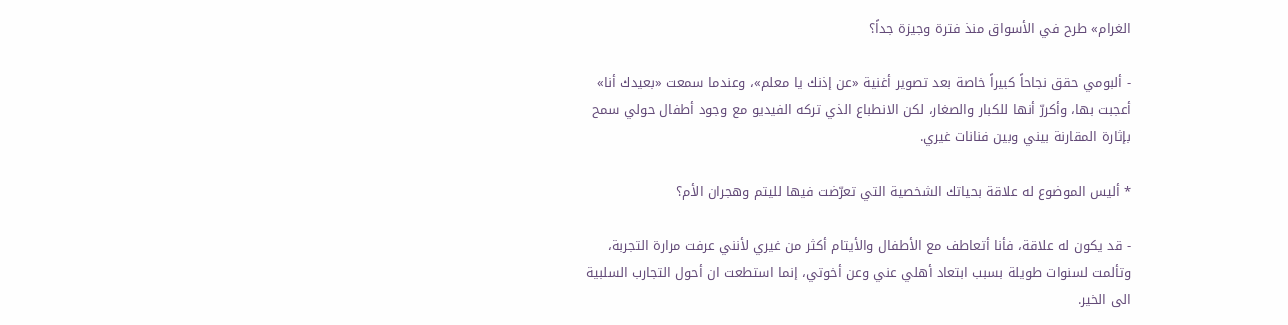الغرام» طرح في الأسواق منذ فترة وجيزة جداً؟

- ألبومي حقق نجاحاً كبيراً خاصة بعد تصوير أغنية «عن إذنك يا معلم»، وعندما سمعت «بعيدك أنا» أعجبت بها، وأكررّ أنها للكبار والصغار، لكن الانطباع الذي تركه الفيديو مع وجود أطفال حولي سمح بإثارة المقارنة بيني وبين فنانات غيري.

* أليس الموضوع له علاقة بحياتك الشخصية التي تعرّضت فيها لليتم وهجران الأم؟

- قد يكون له علاقة، فأنا أتعاطف مع الأطفال والأيتام أكثر من غيري لأنني عرفت مرارة التجربة، وتألمت لسنوات طويلة بسبب ابتعاد أهلي عني وعن أخوتي، إنما استطعت ان أحول التجارب السلبية الى الخير.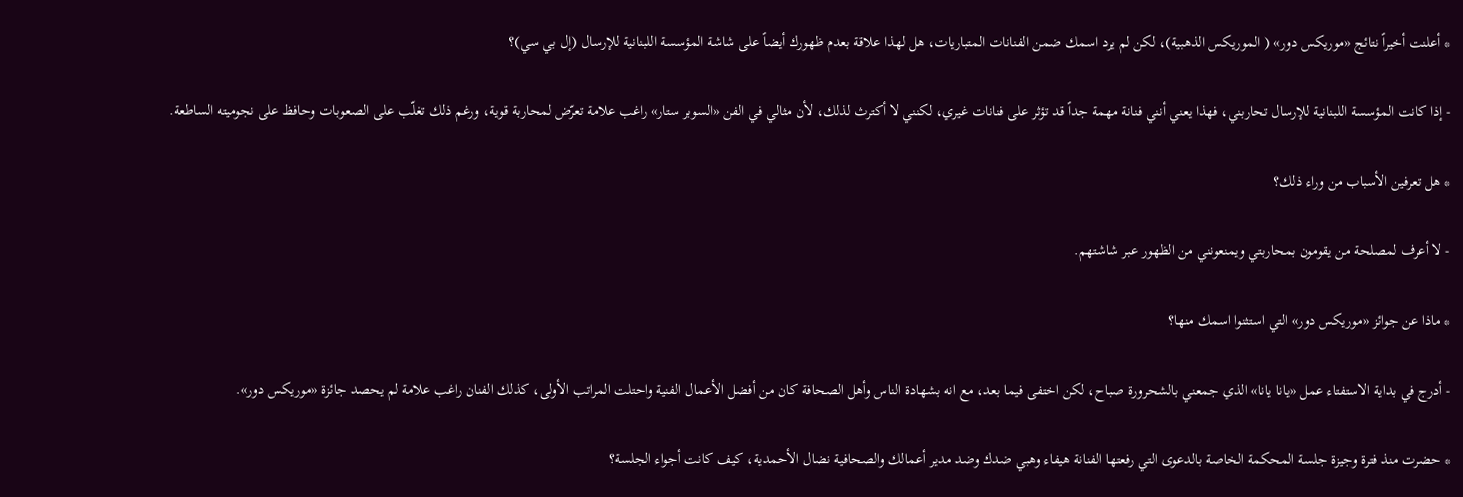* أعلنت أخيراً نتائج «موريكس دور» ( الموريكس الذهبية)، لكن لم يرد اسمك ضمن الفنانات المتباريات، هل لهذا علاقة بعدم ظهورك أيضاً على شاشة المؤسسة اللبنانية للإرسال (إل بي سي)؟

- إذا كانت المؤسسة اللبنانية للإرسال تحاربني، فهذا يعني أنني فنانة مهمة جداً قد تؤثر على فنانات غيري، لكنني لا أكترث لذلك، لأن مثالي في الفن «السوبر ستار» راغب علامة تعرّض لمحاربة قوية، ورغم ذلك تغلّب على الصعوبات وحافظ على نجوميته الساطعة.

* هل تعرفين الأسباب من وراء ذلك؟

- لا أعرف لمصلحة من يقومون بمحاربتي ويمنعونني من الظهور عبر شاشتهم.

* ماذا عن جوائز «موريكس دور» التي استثنوا اسمك منها؟

- أدرج في بداية الاستفتاء عمل «يانا يانا» الذي جمعني بالشحرورة صباح، لكن اختفى فيما بعد، مع انه بشهادة الناس وأهل الصحافة كان من أفضل الأعمال الفنية واحتلت المراتب الأولى، كذلك الفنان راغب علامة لم يحصد جائزة «موريكس دور».

* حضرت منذ فترة وجيزة جلسة المحكمة الخاصة بالدعوى التي رفعتها الفنانة هيفاء وهبي ضدك وضد مدير أعمالك والصحافية نضال الأحمدية، كيف كانت أجواء الجلسة؟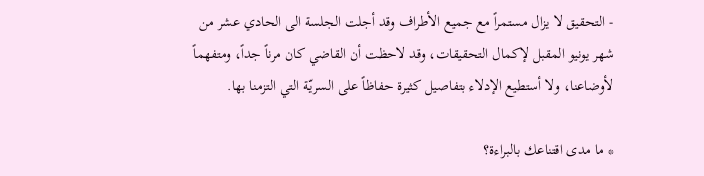- التحقيق لا يزال مستمراً مع جميع الأطراف وقد أجلت الجلسة الى الحادي عشر من شهر يونيو المقبل لإكمال التحقيقات، وقد لاحظت أن القاضي كان مرناً جداً، ومتفهماً لأوضاعنا، ولا أستطيع الإدلاء بتفاصيل كثيرة حفاظاً على السريّة التي التزمنا بها.

* ما مدى اقتناعك بالبراءة؟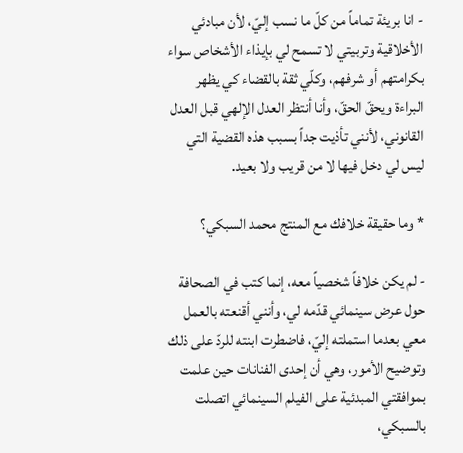- انا بريئة تماماً من كلّ ما نسب إليّ، لأن مبادئي الأخلاقية وتربيتي لا تسمح لي بإيذاء الأشخاص سواء بكرامتهم أو شرفهم، وكلّي ثقة بالقضاء كي يظهر البراءة ويحقّ الحقّ، وأنا أنتظر العدل الإلهي قبل العدل القانوني، لأنني تأذيت جداً بسبب هذه القضية التي ليس لي دخل فيها لا من قريب ولا بعيد.

* وما حقيقة خلافك مع المنتج محمد السبكي؟

- لم يكن خلافاً شخصياً معه، إنما كتب في الصحافة حول عرض سينمائي قدّمه لي، وأنني أقنعته بالعمل معي بعدما استملته إليّ، فاضطرت ابنته للردّ على ذلك وتوضيح الأمور، وهي أن إحدى الفنانات حين علمت بموافقتي المبدئية على الفيلم السينمائي اتصلت بالسبكي،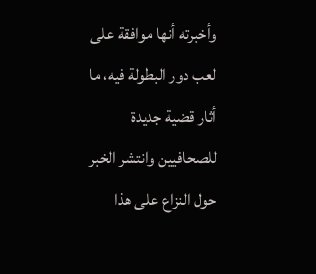وأخبرته أنها موافقة على لعب دور البطولة فيه، ما أثار قضية جديدة للصحافيين وانتشر الخبر حول النزاع على هذا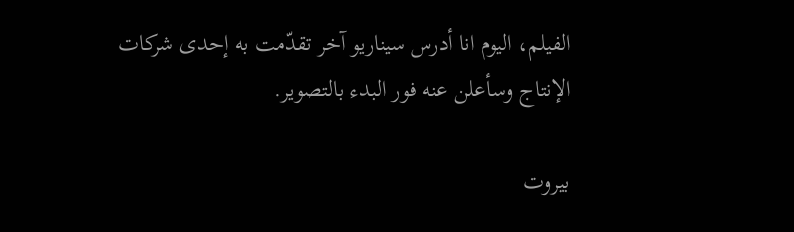الفيلم، اليوم انا أدرس سيناريو آخر تقدّمت به إحدى شركات الإنتاج وسأعلن عنه فور البدء بالتصوير.

بيروت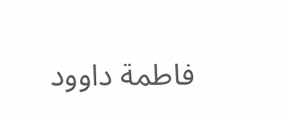فاطمة داوود